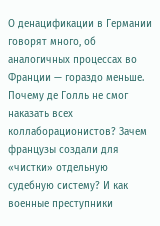О денацификации в Германии говорят много, об аналогичных процессах во Франции — гораздо меньше. Почему де Голль не смог наказать всех коллаборационистов? Зачем французы создали для «чистки» отдельную судебную систему? И как военные преступники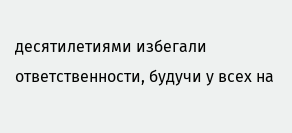десятилетиями избегали ответственности, будучи у всех на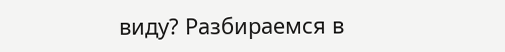виду? Разбираемся в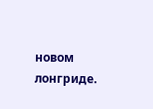новом лонгриде.